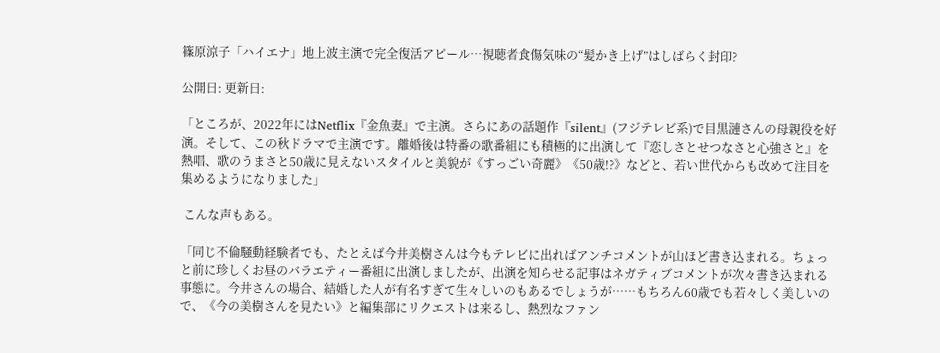篠原涼子「ハイエナ」地上波主演で完全復活アピール…視聴者食傷気味の“髪かき上げ”はしばらく封印?

公開日: 更新日:

「ところが、2022年にはNetflix『金魚妻』で主演。さらにあの話題作『silent』(フジテレビ系)で目黒漣さんの母親役を好演。そして、この秋ドラマで主演です。離婚後は特番の歌番組にも積極的に出演して『恋しさとせつなさと心強さと』を熱唱、歌のうまさと50歳に見えないスタイルと美貌が《すっごい奇麗》《50歳!?》などと、若い世代からも改めて注目を集めるようになりました」

 こんな声もある。

「同じ不倫騒動経験者でも、たとえば今井美樹さんは今もテレビに出ればアンチコメントが山ほど書き込まれる。ちょっと前に珍しくお昼のバラエティー番組に出演しましたが、出演を知らせる記事はネガティブコメントが次々書き込まれる事態に。今井さんの場合、結婚した人が有名すぎて生々しいのもあるでしょうが……もちろん60歳でも若々しく美しいので、《今の美樹さんを見たい》と編集部にリクエストは来るし、熱烈なファン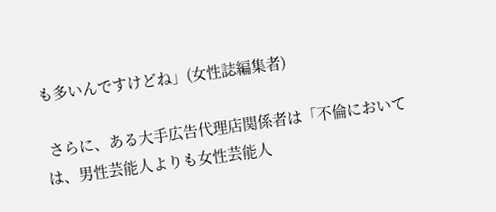も多いんですけどね」(女性誌編集者)

 さらに、ある大手広告代理店関係者は「不倫においては、男性芸能人よりも女性芸能人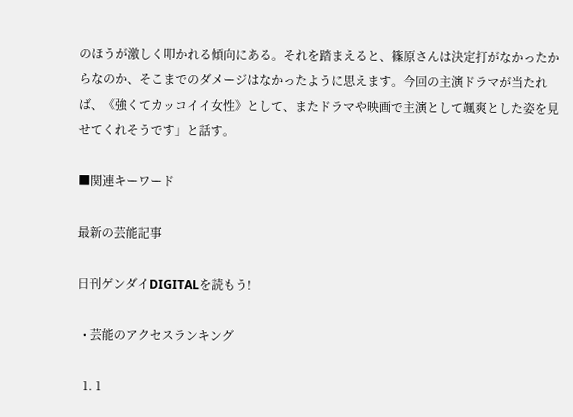のほうが激しく叩かれる傾向にある。それを踏まえると、篠原さんは決定打がなかったからなのか、そこまでのダメージはなかったように思えます。今回の主演ドラマが当たれば、《強くてカッコイイ女性》として、またドラマや映画で主演として颯爽とした姿を見せてくれそうです」と話す。

■関連キーワード

最新の芸能記事

日刊ゲンダイDIGITALを読もう!

  • 芸能のアクセスランキング

  1. 1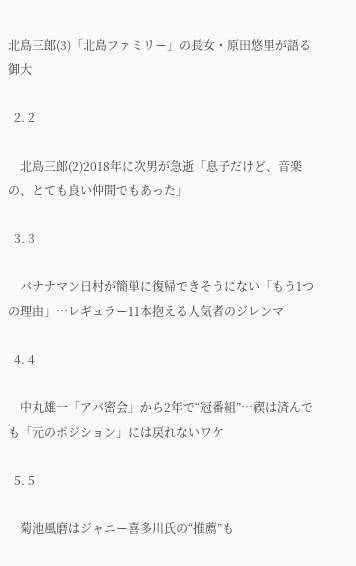北島三郎(3)「北島ファミリー」の長女・原田悠里が語る御大

  2. 2

    北島三郎(2)2018年に次男が急逝「息子だけど、音楽の、とても良い仲間でもあった」

  3. 3

    バナナマン日村が簡単に復帰できそうにない「もう1つの理由」…レギュラー11本抱える人気者のジレンマ

  4. 4

    中丸雄一「アパ密会」から2年で“冠番組”…禊は済んでも「元のポジション」には戻れないワケ

  5. 5

    菊池風磨はジャニー喜多川氏の“推薦”も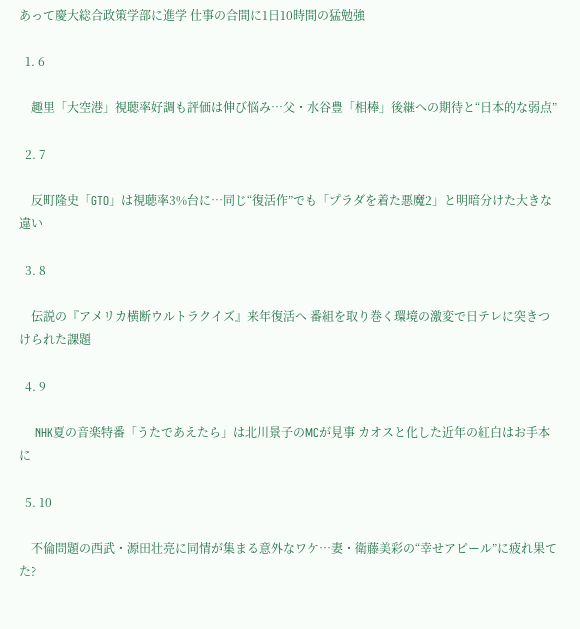あって慶大総合政策学部に進学 仕事の合間に1日10時間の猛勉強

  1. 6

    趣里「大空港」視聴率好調も評価は伸び悩み…父・水谷豊「相棒」後継への期待と“日本的な弱点”

  2. 7

    反町隆史「GTO」は視聴率3%台に…同じ“復活作”でも「プラダを着た悪魔2」と明暗分けた大きな違い

  3. 8

    伝説の『アメリカ横断ウルトラクイズ』来年復活へ 番組を取り巻く環境の激変で日テレに突きつけられた課題

  4. 9

    NHK夏の音楽特番「うたであえたら」は北川景子のMCが見事 カオスと化した近年の紅白はお手本に

  5. 10

    不倫問題の西武・源田壮亮に同情が集まる意外なワケ…妻・衛藤美彩の“幸せアピール”に疲れ果てた?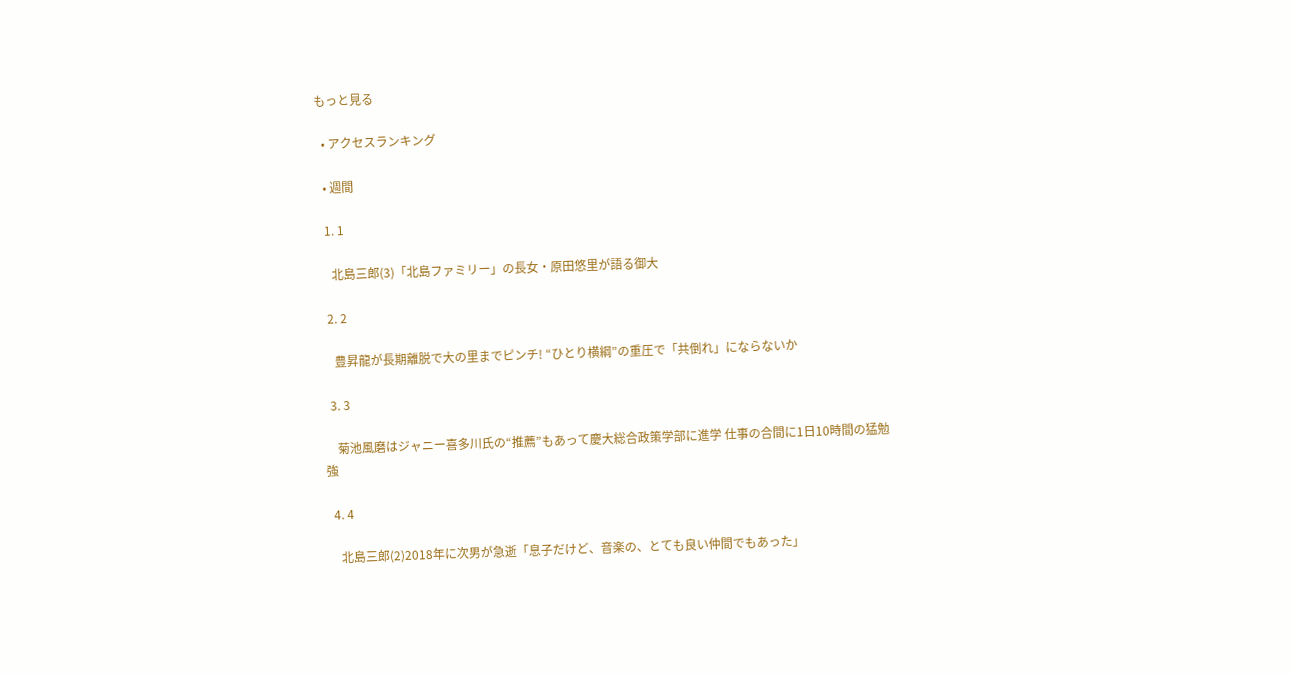もっと見る

  • アクセスランキング

  • 週間

  1. 1

    北島三郎(3)「北島ファミリー」の長女・原田悠里が語る御大

  2. 2

    豊昇龍が長期離脱で大の里までピンチ! “ひとり横綱”の重圧で「共倒れ」にならないか

  3. 3

    菊池風磨はジャニー喜多川氏の“推薦”もあって慶大総合政策学部に進学 仕事の合間に1日10時間の猛勉強

  4. 4

    北島三郎(2)2018年に次男が急逝「息子だけど、音楽の、とても良い仲間でもあった」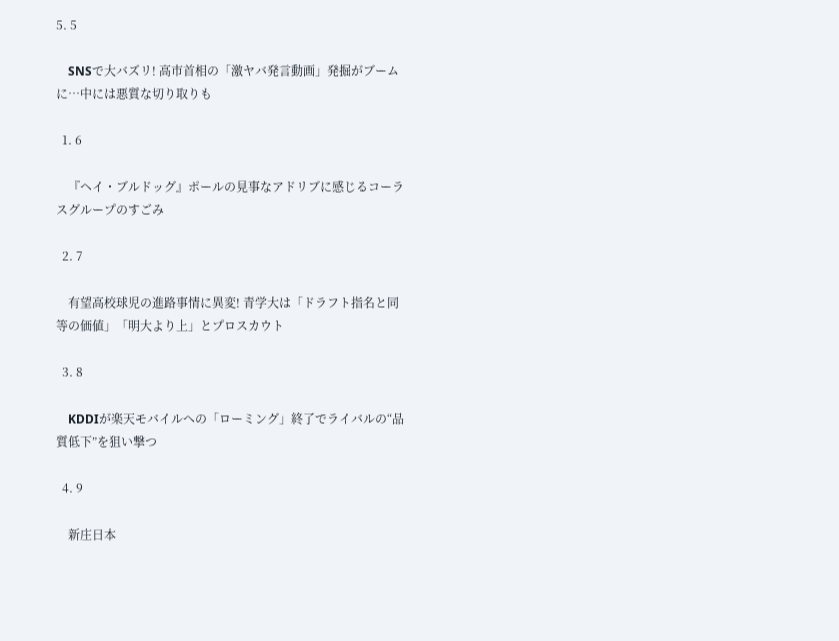5. 5

    SNSで大バズリ! 高市首相の「激ヤバ発言動画」発掘がブームに…中には悪質な切り取りも

  1. 6

    『ヘイ・ブルドッグ』ポールの見事なアドリブに感じるコーラスグループのすごみ

  2. 7

    有望高校球児の進路事情に異変! 青学大は「ドラフト指名と同等の価値」「明大より上」とプロスカウト

  3. 8

    KDDIが楽天モバイルへの「ローミング」終了でライバルの“品質低下”を狙い撃つ

  4. 9

    新庄日本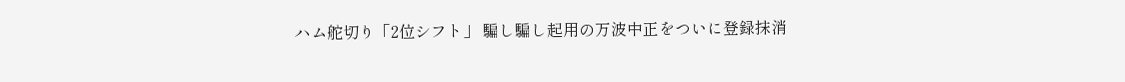ハム舵切り「2位シフト」 騙し騙し起用の万波中正をついに登録抹消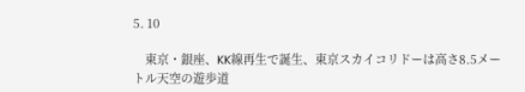5. 10

    東京・銀座、KK線再生で誕生、東京スカイコリドーは高さ8.5メートル天空の遊歩道